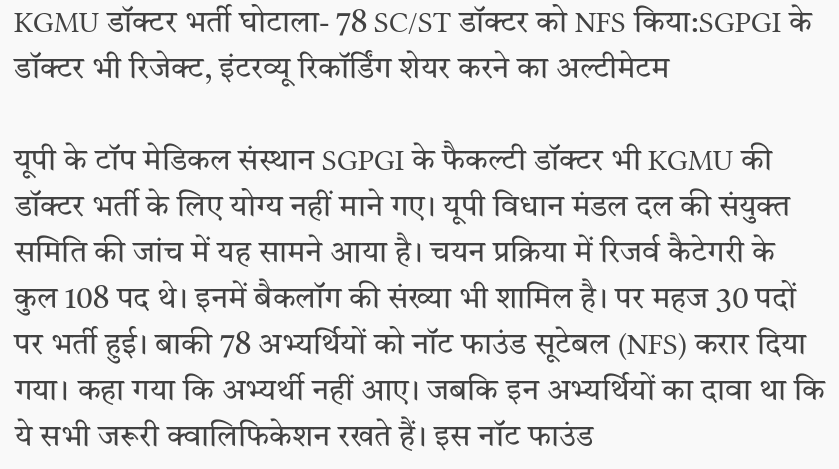KGMU डॉक्टर भर्ती घोटाला- 78 SC/ST डॉक्टर को NFS किया:SGPGI के डॉक्टर भी रिजेक्ट, इंटरव्यू रिकॉर्डिंग शेयर करने का अल्टीमेटम

यूपी के टॉप मेडिकल संस्थान SGPGI के फैकल्टी डॉक्टर भी KGMU की डॉक्टर भर्ती के लिए योग्य नहीं माने गए। यूपी विधान मंडल दल की संयुक्त समिति की जांच में यह सामने आया है। चयन प्रक्रिया में रिजर्व कैटेगरी के कुल 108 पद थे। इनमें बैकलॉग की संख्या भी शामिल है। पर महज 30 पदों पर भर्ती हुई। बाकी 78 अभ्यर्थियों को नॉट फाउंड सूटेबल (NFS) करार दिया गया। कहा गया कि अभ्यर्थी नहीं आए। जबकि इन अभ्यर्थियों का दावा था कि ये सभी जरूरी क्वालिफिकेशन रखते हैं। इस नॉट फाउंड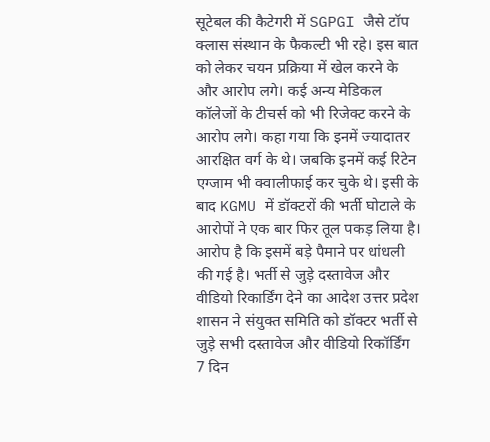सूटेबल की कैटेगरी में SGPGI जैसे टॉप क्लास संस्थान के फैकल्टी भी रहे। इस बात को लेकर चयन प्रक्रिया में खेल करने के और आरोप लगे। कई अन्य मेडिकल कॉलेजों के टीचर्स को भी रिजेक्ट करने के आरोप लगे। कहा गया कि इनमें ज्यादातर आरक्षित वर्ग के थे। जबकि इनमें कई रिटेन एग्जाम भी क्वालीफाई कर चुके थे। इसी के बाद KGMU में डॉक्टरों की भर्ती घोटाले के आरोपों ने एक बार फिर तूल पकड़ लिया है। आरोप है कि इसमें बड़े पैमाने पर धांधली की गई है। भर्ती से जुड़े दस्तावेज और वीडियो रिकार्डिंग देने का आदेश उत्तर प्रदेश शासन ने संयुक्त समिति को डॉक्टर भर्ती से जुड़े सभी दस्तावेज और वीडियो रिकॉर्डिंग 7 दिन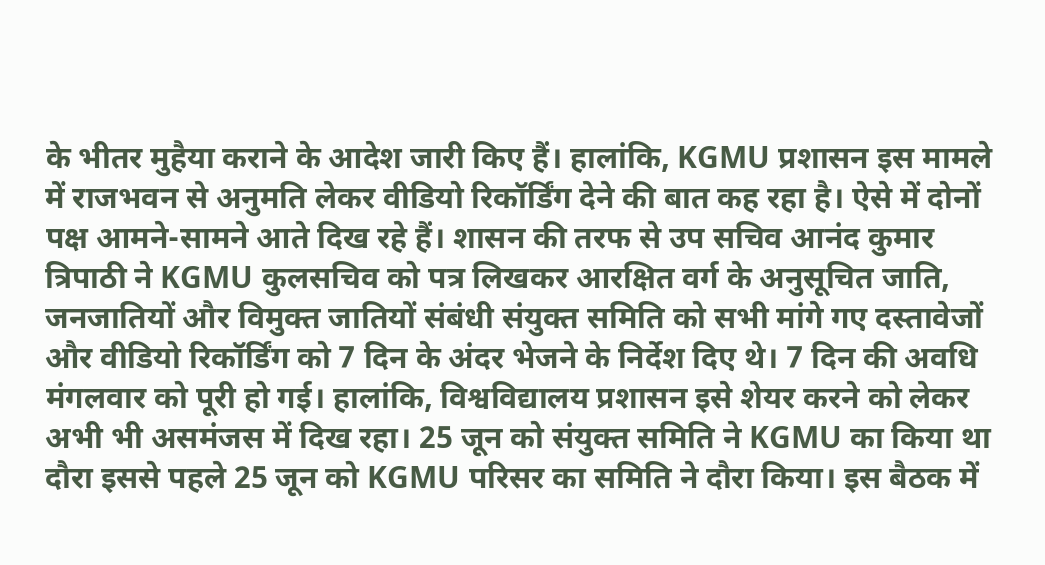के भीतर मुहैया कराने के आदेश जारी किए हैं। हालांकि, KGMU प्रशासन इस मामले में राजभवन से अनुमति लेकर वीडियो रिकॉर्डिंग देने की बात कह रहा है। ऐसे में दोनों पक्ष आमने-सामने आते दिख रहे हैं। शासन की तरफ से उप सचिव आनंद कुमार त्रिपाठी ने KGMU कुलसचिव को पत्र लिखकर आरक्षित वर्ग के अनुसूचित जाति, जनजातियों और विमुक्त जातियों संबंधी संयुक्त समिति को सभी मांगे गए दस्तावेजों और वीडियो रिकॉर्डिंग को 7 दिन के अंदर भेजने के निर्देश दिए थे। 7 दिन की अवधि मंगलवार को पूरी हो गई। हालांकि, विश्वविद्यालय प्रशासन इसे शेयर करने को लेकर अभी भी असमंजस में दिख रहा। 25 जून को संयुक्त समिति ने KGMU का किया था दौरा इससे पहले 25 जून को KGMU परिसर का समिति ने दौरा किया। इस बैठक में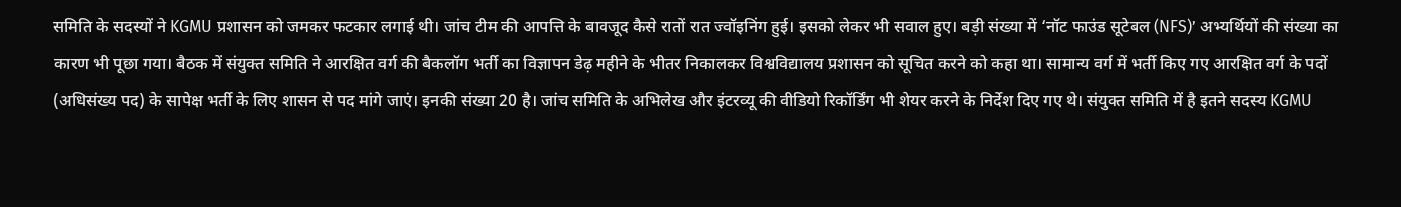समिति के सदस्यों ने KGMU प्रशासन को जमकर फटकार लगाई थी। जांच टीम की आपत्ति के बावजूद कैसे रातों रात ज्वॉइनिंग हुई। इसको लेकर भी सवाल हुए। बड़ी संख्या में ‘नॉट फाउंड सूटेबल (NFS)’ अभ्यर्थियों की संख्या का कारण भी पूछा गया। बैठक में संयुक्त समिति ने आरक्षित वर्ग की बैकलॉग भर्ती का विज्ञापन डेढ़ महीने के भीतर निकालकर विश्वविद्यालय प्रशासन को सूचित करने को कहा था। सामान्य वर्ग में भर्ती किए गए आरक्षित वर्ग के पदों (अधिसंख्य पद) के सापेक्ष भर्ती के लिए शासन से पद मांगे जाएं। इनकी संख्या 20 है। जांच समिति के अभिलेख और इंटरव्यू की वीडियो रिकॉर्डिंग भी शेयर करने के निर्देश दिए गए थे। संयुक्त समिति में है इतने सदस्य KGMU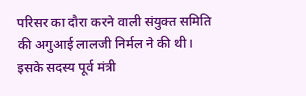परिसर का दौरा करने वाली संयुक्त समिति की अगुआई लालजी निर्मल ने की थी। इसके सदस्य पूर्व मंत्री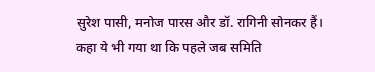सुरेश पासी, मनोज पारस और डॉ. रागिनी सोनकर हैं। कहा ये भी गया था कि पहले जब समिति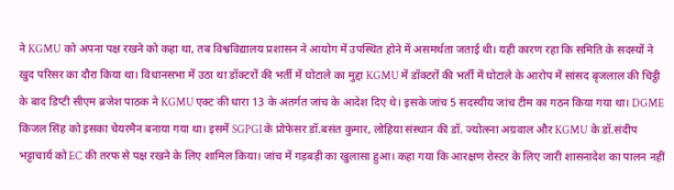ने KGMU को अपना पक्ष रखने को कहा था, तब विश्वविद्यालय प्रशासन ने आयोग में उपस्थित होने में असमर्थता जताई थी। यही कारण रहा कि समिति के सदस्यों ने खुद परिसर का दौरा किया था। विधानसभा में उठा था डॉक्टरों की भर्ती में घोटाले का मुद्दा KGMU में डॉक्टरों की भर्ती में घोटाले के आरोप में सांसद बृजलाल की चिट्ठी के बाद डिप्टी सीएम ब्रजेश पाठक ने KGMU एक्ट की धारा 13 के अंतर्गत जांच के आदेश दिए थे। इसके जांच 5 सदस्यीय जांच टीम का गठन किया गया था। DGME किंजल सिंह को इसका चेयरमैन बनाया गया था। इसमें SGPGI के प्रोफेसर डॉ.बसंत कुमार, लोहिया संस्थान की डॉ. ज्योत्स्ना अग्रवाल और KGMU के डॉ.संदीप भट्टाचार्य को EC की तरफ से पक्ष रखने के लिए शामिल किया। जांच में गड़बड़ी का खुलासा हुआ। कहा गया कि आरक्षण रोस्टर के लिए जारी शासनादेश का पालन नहीं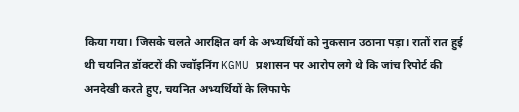किया गया। जिसके चलते आरक्षित वर्ग के अभ्यर्थियों को नुकसान उठाना पड़ा। रातों रात हुई थी चयनित डॉक्टरों की ज्वॉइनिंग KGMU प्रशासन पर आरोप लगे थे कि जांच रिपोर्ट की अनदेखी करते हुए, चयनित अभ्यर्थियों के लिफाफे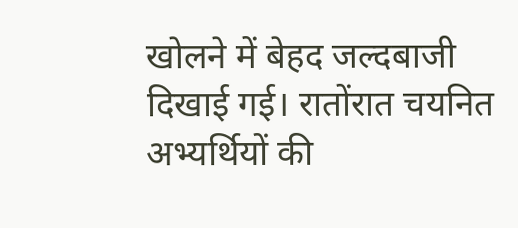खोलने में बेहद जल्दबाजी दिखाई गई। रातोंरात चयनित अभ्यर्थियों की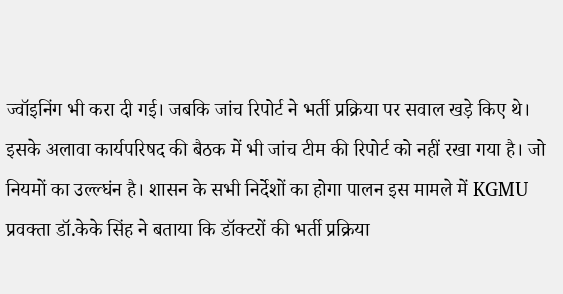ज्वॉइनिंग भी करा दी गई। जबकि जांच रिपोर्ट ने भर्ती प्रक्रिया पर सवाल खड़े किए थे। इसके अलावा कार्यपरिषद की बैठक में भी जांच टीम की रिपोर्ट को नहीं रखा गया है। जो नियमों का उल्ल्घंन है। शासन के सभी निर्देशों का होगा पालन इस मामले में KGMU प्रवक्ता डॉ.केके सिंह ने बताया कि डॉक्टरों की भर्ती प्रक्रिया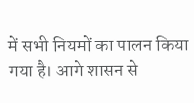में सभी नियमों का पालन किया गया है। आगे शासन से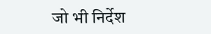जो भी निर्देश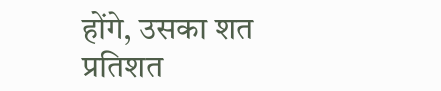होंगे, उसका शत प्रतिशत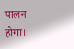पालन होगा।